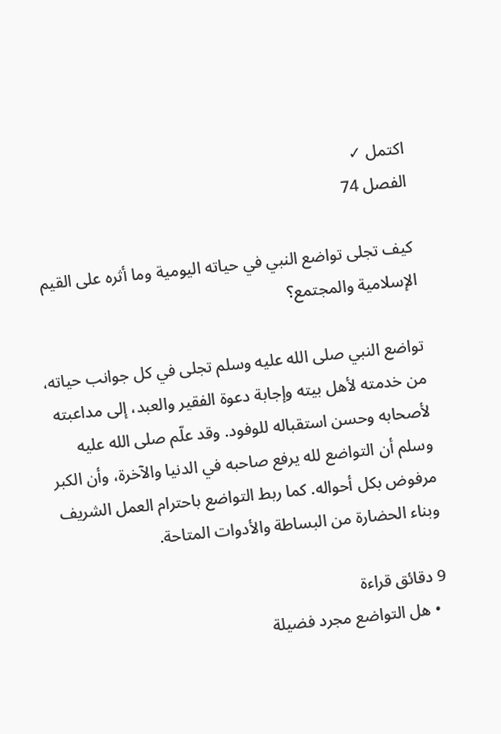اكتمل ✓
الفصل 74

كيف تجلى تواضع النبي في حياته اليومية وما أثره على القيم الإسلامية والمجتمع؟

تواضع النبي صلى الله عليه وسلم تجلى في كل جوانب حياته، من خدمته لأهل بيته وإجابة دعوة الفقير والعبد، إلى مداعبته لأصحابه وحسن استقباله للوفود. وقد علّم صلى الله عليه وسلم أن التواضع لله يرفع صاحبه في الدنيا والآخرة، وأن الكبر مرفوض بكل أحواله. كما ربط التواضع باحترام العمل الشريف وبناء الحضارة من البساطة والأدوات المتاحة.

9 دقائق قراءة
  • هل التواضع مجرد فضيلة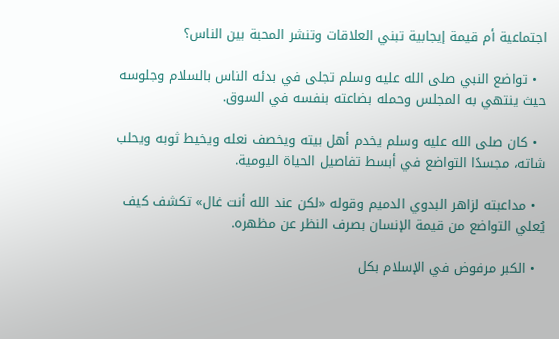اجتماعية أم قيمة إيجابية تبني العلاقات وتنشر المحبة بين الناس؟

  • تواضع النبي صلى الله عليه وسلم تجلى في بدئه الناس بالسلام وجلوسه حيث ينتهي به المجلس وحمله بضاعته بنفسه في السوق.

  • كان صلى الله عليه وسلم يخدم أهل بيته ويخصف نعله ويخيط ثوبه ويحلب شاته، مجسدًا التواضع في أبسط تفاصيل الحياة اليومية.

  • مداعبته لزاهر البدوي الدميم وقوله «لكن عند الله أنت غال» تكشف كيف يُعلي التواضع من قيمة الإنسان بصرف النظر عن مظهره.

  • الكبر مرفوض في الإسلام بكل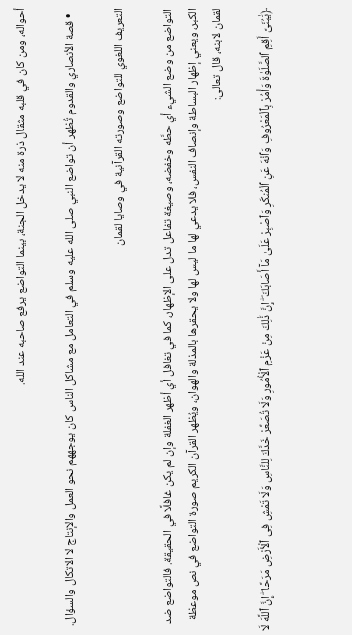أحواله، ومن كان في قلبه مثقال ذرة منه لا يدخل الجنة، بينما التواضع يرفع صاحبه عند الله.

  • قصة الأنصاري والقدوم تُظهر أن تواضع النبي صلى الله عليه وسلم في التعامل مع مشاكل الناس كان يوجههم نحو العمل والإنتاج لا الاتكال والسؤال.

التعريف اللغوي للتواضع وصورته القرآنية في وصايا لقمان

التواضع من وضع الشيء أي حطَّه وخفضه، وصيغة تفاعل تدل على الإظهار، كما في تغافل أي أظهر الغفلة وإن لم يكن غافلًا في الحقيقة. فالتواضع ضد الكبر، ويعني إظهار البساطة وإنصاف النفس، فلا يدعي لها ما ليس لها ولا يحقرها بالمذلة والهوان، ويُظهر القرآن الكريم صورة التواضع في نص موعظة لقمان لابنه، قال تعالى:

﴿يَٰبُنَىَّ أَقِمِ ٱلصَّلَوٰةَ وَأْمُرْ بِٱلْمَعْرُوفِ وَٱنْهَ عَنِ ٱلْمُنكَرِ وَٱصْبِرْ عَلَىٰ مَآ أَصَابَكَ ۖ إِنَّ ذَٰلِكَ مِنْ عَزْمِ ٱلْأُمُورِ وَلَا تُصَعِّرْ خَدَّكَ لِلنَّاسِ وَلَا تَمْشِ فِى ٱلْأَرْضِ مَرَحًا ۖ إِنَّ ٱللَّهَ لَا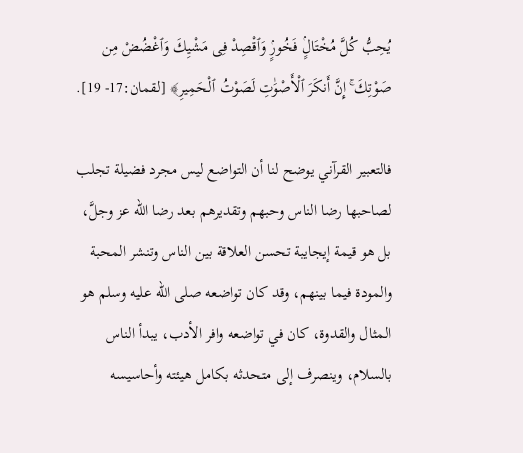يُحِبُّ كُلَّ مُخْتَالٍۢ فَخُورٍۢ وَٱقْصِدْ فِى مَشْيِكَ وَٱغْضُضْ مِن صَوْتِكَ ۚ إِنَّ أَنكَرَ ٱلْأَصْوَٰتِ لَصَوْتُ ٱلْحَمِيرِ﴾ [لقمان:17- 19].

فالتعبير القرآني يوضح لنا أن التواضع ليس مجرد فضيلة تجلب لصاحبها رضا الناس وحبهم وتقديرهم بعد رضا الله عز وجلَّ، بل هو قيمة إيجايبة تحسن العلاقة بين الناس وتنشر المحبة والمودة فيما بينهم، وقد كان تواضعه صلى الله عليه وسلم هو المثال والقدوة، كان في تواضعه وافر الأدب، يبدأ الناس بالسلام، وينصرف إلى متحدثه بكامل هيئته وأحاسيسه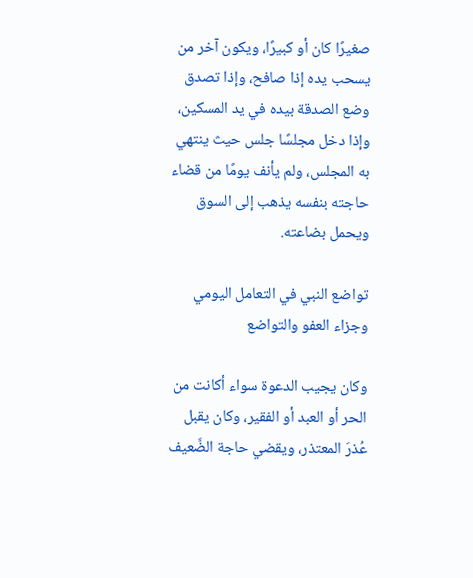صغيرًا كان أو كبيرًا، ويكون آخر من يسحب يده إذا صافح، وإذا تصدق وضع الصدقة بيده في يد المسكين، وإذا دخل مجلسًا جلس حيث ينتهي به المجلس، ولم يأنف يومًا من قضاء حاجته بنفسه يذهب إلى السوق ويحمل بضاعته.

تواضع النبي في التعامل اليومي وجزاء العفو والتواضع

وكان يجيب الدعوة سواء أكانت من الحر أو العبد أو الفقير، وكان يقبل عُذرَ المعتذر، ويقضي حاجة الضَّعيف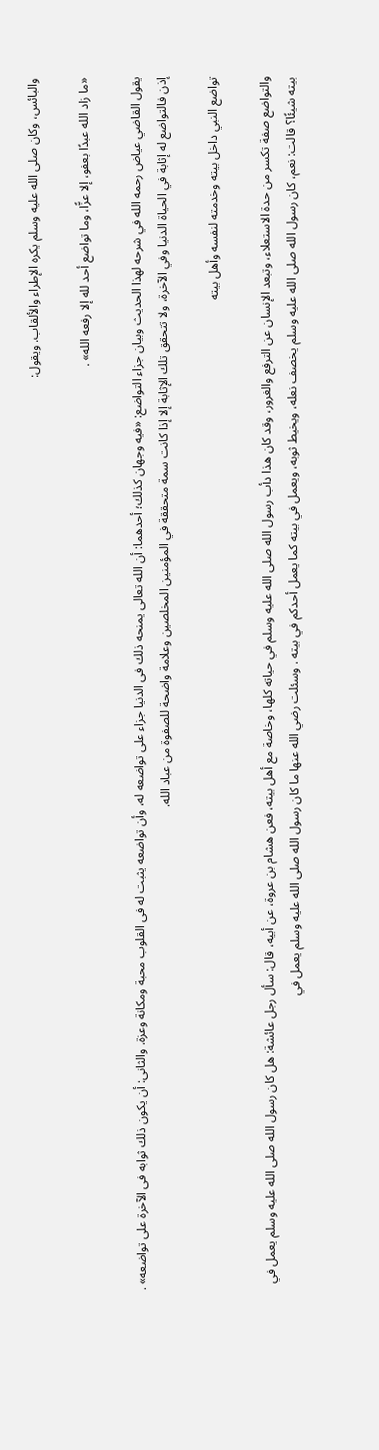والبائس، وكان صلى الله عليه وسلم يكره الإطراء والألقاب. ويقول:

«ما زاد الله عبدًا بعفو، إلا عزًّا، وما تواضع أحد لله إلا رفعه الله» .

يقول القاضي عياض رحمه الله في شرحه لهذا الحديث وبيان جزاء التواضع: «فيه وجهان كذلك؛ أحدهما: أن الله تعالى يمنحه ذلك فى الدنيا جزاء على تواضعه له، وأن تواضعه يثبت له فى القلوب محبة ومكانة وعزة. والثانى: أن يكون ذلك ثوابه فى الآخرة على تواضعه» . إذن فالتواضع له إثابة في الحياة الدنيا وفي الآخرة، ولا تتحقق تلك الإثابة إلا إذا كانت سمة متحققة في المؤمنين المخلصين وعلامة واضحة للصفوة من عباد الله.

تواضع النبي داخل بيته وخدمته لنفسه وأهل بيته

والتواضع صفة تكسر من حدة الاستعلاء، وتبعد الإنسان عن الترفع والغرور، وقد كان هذا دأب رسول الله صلى الله عليه وسلم في حياته كلها، وخاصة مع أهل بيته، فعن هشام بن عروة، عن أبيه، قال: سأل رجل عائشة: هل كان رسول الله صلى الله عليه وسلم يعمل في بيته شيئًا؟ قالت: نعم، كان رسول الله صلى الله عليه وسلم يخصف نعله، ويخيط ثوبه، ويعمل في بيته كما يعمل أحدكم في بيته . وسئلت رضي الله عنها ما كان رسول الله صلى الله عليه وسلم يعمل في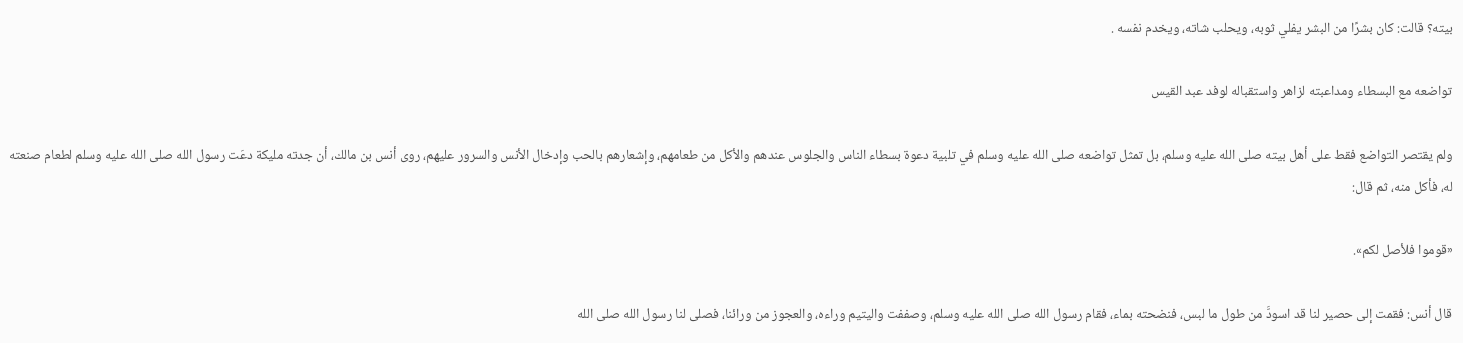بيته؟ قالت: كان بشرًا من البشر يفلي ثوبه، ويحلب شاته، ويخدم نفسه .

تواضعه مع البسطاء ومداعبته لزاهر واستقباله لوفد عبد القيس

ولم يقتصر التواضع فقط على أهل بيته صلى الله عليه وسلم، بل تمثل تواضعه صلى الله عليه وسلم في تلبية دعوة بسطاء الناس والجلوس عندهم والأكل من طعامهم، وإشعارهم بالحب وإدخال الأنس والسرور عليهم، روى أنس بن مالك، أن جدته مليكة دعَت رسول الله صلى الله عليه وسلم لطعام صنعته له، فأكل منه، ثم قال:

«قوموا فلأصل لكم».

قال أنس: فقمت إلى حصير لنا قد اسودَّ من طول ما لبس، فنضحته بماء، فقام رسول الله صلى الله عليه وسلم، وصففت واليتيم وراءه، والعجوز من ورائنا، فصلى لنا رسول الله صلى الله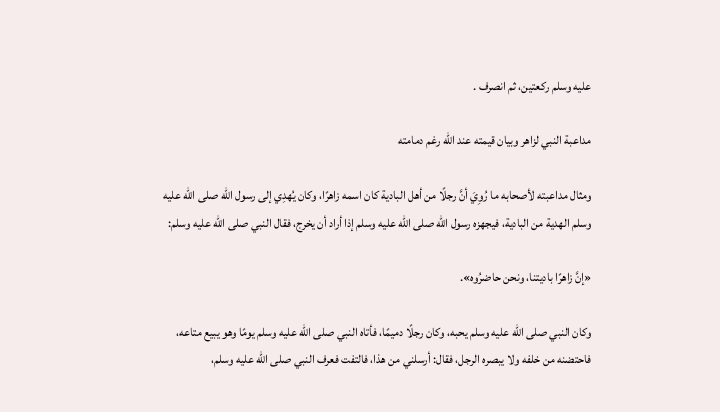عليه وسلم ركعتين، ثم انصرف .

مداعبة النبي لزاهر وبيان قيمته عند الله رغم دمامته

ومثال مداعبته لأصحابه ما رُوِيَ أنَّ رجلًا من أهل البادية كان اسمه زاهرًا، وكان يُهدِي إلى رسول الله صلى الله عليه وسلم الهدية من البادية، فيجهزه رسول الله صلى الله عليه وسلم إذا أراد أن يخرج، فقال النبي صلى الله عليه وسلم:

«إنَّ زاهرًا باديتنا، ونحن حاضرُوه».

وكان النبي صلى الله عليه وسلم يحبه، وكان رجلًا دميمًا، فأتاه النبي صلى الله عليه وسلم يومًا وهو يبيع متاعه، فاحتضنه من خلفه ولا يبصره الرجل، فقال: أرسلني من هذا، فالتفت فعرف النبي صلى الله عليه وسلم،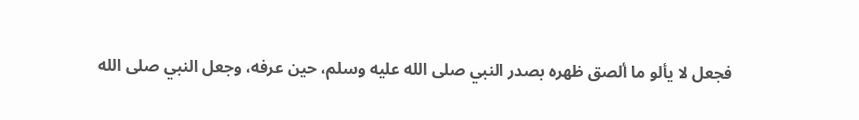فجعل لا يألو ما ألصق ظهره بصدر النبي صلى الله عليه وسلم، حين عرفه، وجعل النبي صلى الله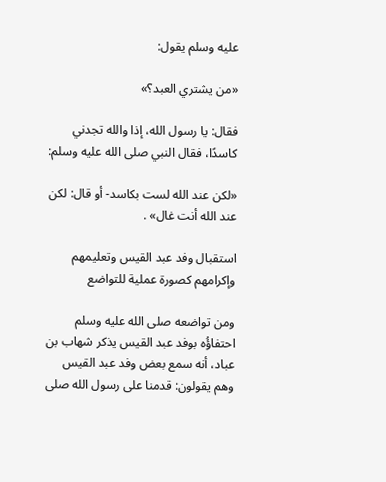عليه وسلم يقول:

«من يشتري العبد؟»

فقال: يا رسول الله، إذا والله تجدني كاسدًا، فقال النبي صلى الله عليه وسلم:

«لكن عند الله لست بكاسد- أو قال: لكن عند الله أنت غال» .

استقبال وفد عبد القيس وتعليمهم وإكرامهم كصورة عملية للتواضع

ومن تواضعه صلى الله عليه وسلم احتفاؤُه بوفد عبد القيس يذكر شهاب بن عباد، أنه سمع بعض وفد عبد القيس وهم يقولون: قدمنا على رسول الله صلى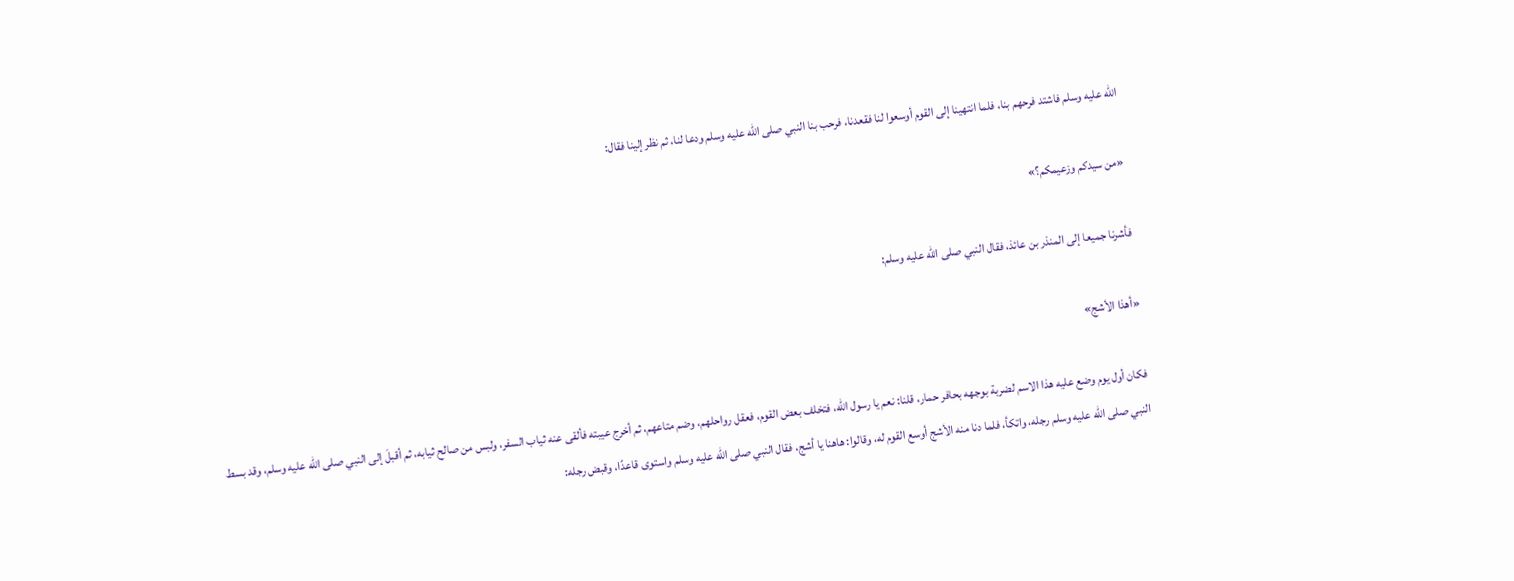الله عليه وسلم فاشتد فرحهم بنا، فلما انتهينا إلى القوم أوسعوا لنا فقعدنا، فرحب بنا النبي صلى الله عليه وسلم ودعا لنا، ثم نظر إلينا فقال:

«من سيدكم وزعيمكم؟»

فأشرنا جميعا إلى المنذر بن عائذ، فقال النبي صلى الله عليه وسلم:

«أهذا الأشج»

فكان أول يوم وضع عليه هذا الاسم لضربة بوجهه بحافر حمار، قلنا: نعم يا رسول الله، فتخلف بعض القوم، فعقل رواحلهم، وضم متاعهم، ثم أخرج عيبته فألقى عنه ثياب السفر، ولبس من صالح ثيابه، ثم أقبلَ إلى النبي صلى الله عليه وسلم، وقد بسط النبي صلى الله عليه وسلم رجله، واتكأ، فلما دنا منه الأشج أوسع القوم له، وقالوا: هاهنا يا أشج، فقال النبي صلى الله عليه وسلم واستوى قاعدًا، وقبض رجله: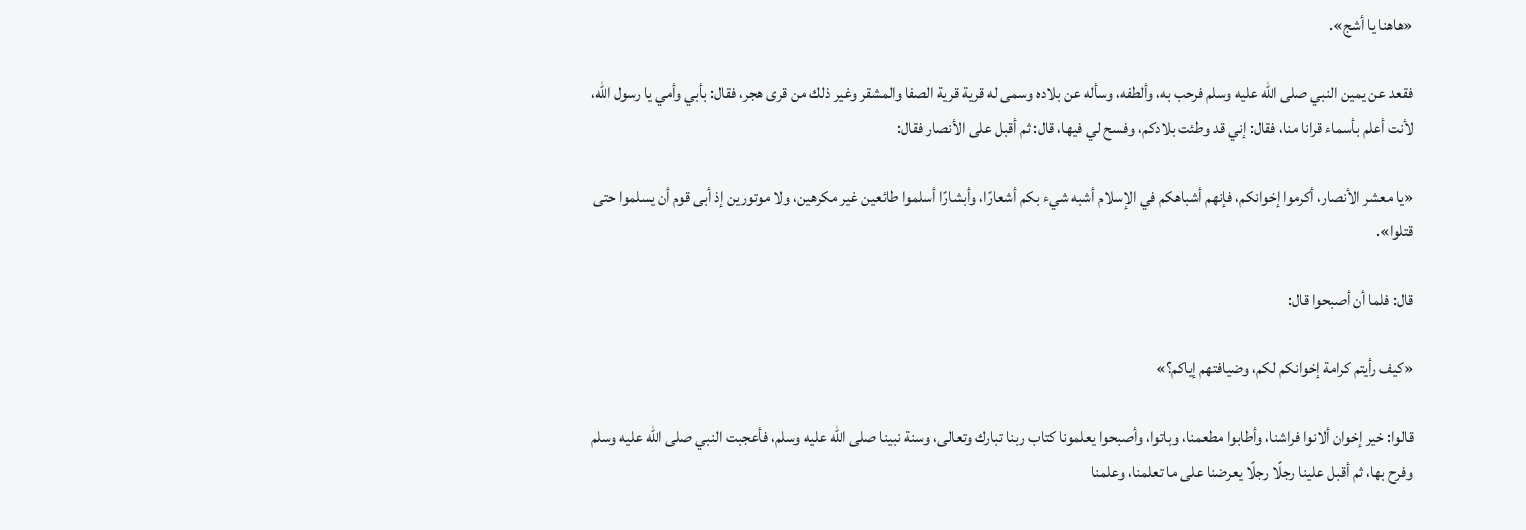«هاهنا يا أشج».

فقعد عن يمين النبي صلى الله عليه وسلم فرحب به، وألطفه، وسأله عن بلاده وسمى له قرية قرية الصفا والمشقر وغير ذلك من قرى هجر، فقال: بأبي وأمي يا رسول الله، لأنت أعلم بأسماء قرانا منا، فقال: إني قد وطئت بلادكم، وفسح لي فيها، قال: ثم أقبل على الأنصار فقال:

«يا معشر الأنصار، أكرموا إخوانكم، فإنهم أشباهكم في الإسلام أشبه شيء بكم أشعارًا، وأبشارًا أسلموا طائعين غير مكرهين، ولا موتورين إذ أبى قوم أن يسلموا حتى قتلوا».

قال: فلما أن أصبحوا قال:

«كيف رأيتم كرامة إخوانكم لكم، وضيافتهم إياكم؟»

قالوا: خير إخوان ألانوا فراشنا، وأطابوا مطعمنا، وباتوا، وأصبحوا يعلمونا كتاب ربنا تبارك وتعالى، وسنة نبينا صلى الله عليه وسلم، فأعجبت النبي صلى الله عليه وسلم وفرح بها، ثم أقبل علينا رجلًا رجلًا يعرضنا على ما تعلمنا، وعلمنا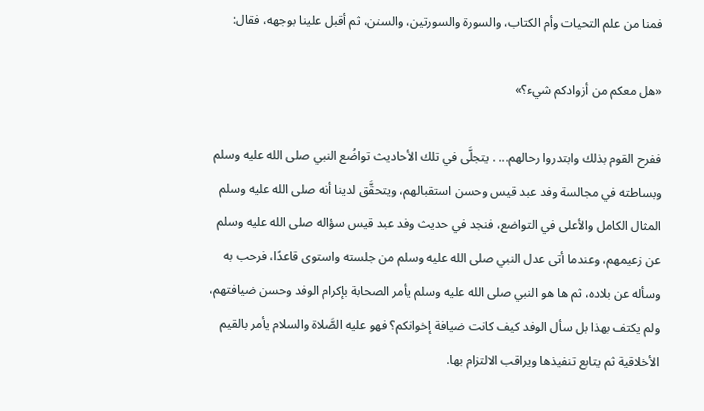فمنا من علم التحيات وأم الكتاب، والسورة والسورتين، والسنن، ثم أقبل علينا بوجهه، فقال:

«هل معكم من أزوادكم شيء؟»

ففرح القوم بذلك وابتدروا رحالهم... . يتجلَّى في تلك الأحاديث تواضُع النبي صلى الله عليه وسلم وبساطته في مجالسة وفد عبد قيس وحسن استقبالهم، ويتحقَّق لدينا أنه صلى الله عليه وسلم المثال الكامل والأعلى في التواضع، فنجد في حديث وفد عبد قيس سؤاله صلى الله عليه وسلم عن زعيمهم، وعندما أتى عدل النبي صلى الله عليه وسلم من جلسته واستوى قاعدًا، فرحب به وسأله عن بلاده، ثم ها هو النبي صلى الله عليه وسلم يأمر الصحابة بإكرام الوفد وحسن ضيافتهم، ولم يكتف بهذا بل سأل الوفد كيف كانت ضيافة إخوانكم؟ فهو عليه الصَّلاة والسلام يأمر بالقيم الأخلاقية ثم يتابع تنفيذها ويراقب الالتزام بها.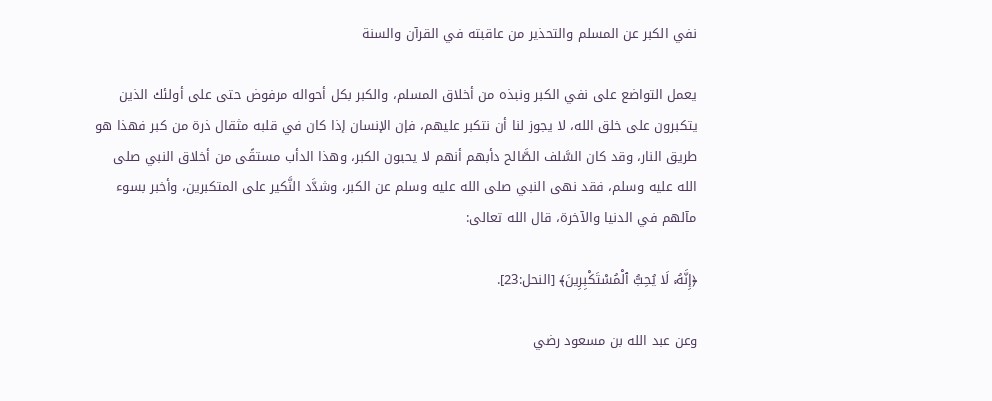نفي الكبر عن المسلم والتحذير من عاقبته في القرآن والسنة

يعمل التواضع على نفي الكبر ونبذه من أخلاق المسلم، والكبر بكل أحواله مرفوض حتى على أولئك الذين يتكبرون على خلق الله، لا يجوز لنا أن نتكبر عليهم، فإن الإنسان إذا كان في قلبه مثقال ذرة من كبر فهذا هو طريق النار، وقد كان السَّلف الصَّالح دأبهم أنهم لا يحبون الكبر، وهذا الدأب مستقًى من أخلاق النبي صلى الله عليه وسلم، فقد نهى النبي صلى الله عليه وسلم عن الكبر، وشدَّد النَّكير على المتكبرين، وأخبر بسوء مآلهم في الدنيا والآخرة، قال الله تعالى:

﴿إِنَّهُۥ لَا يُحِبُّ ٱلْمُسْتَكْبِرِينَ﴾ [النحل:23].

وعن عبد الله بن مسعود رضي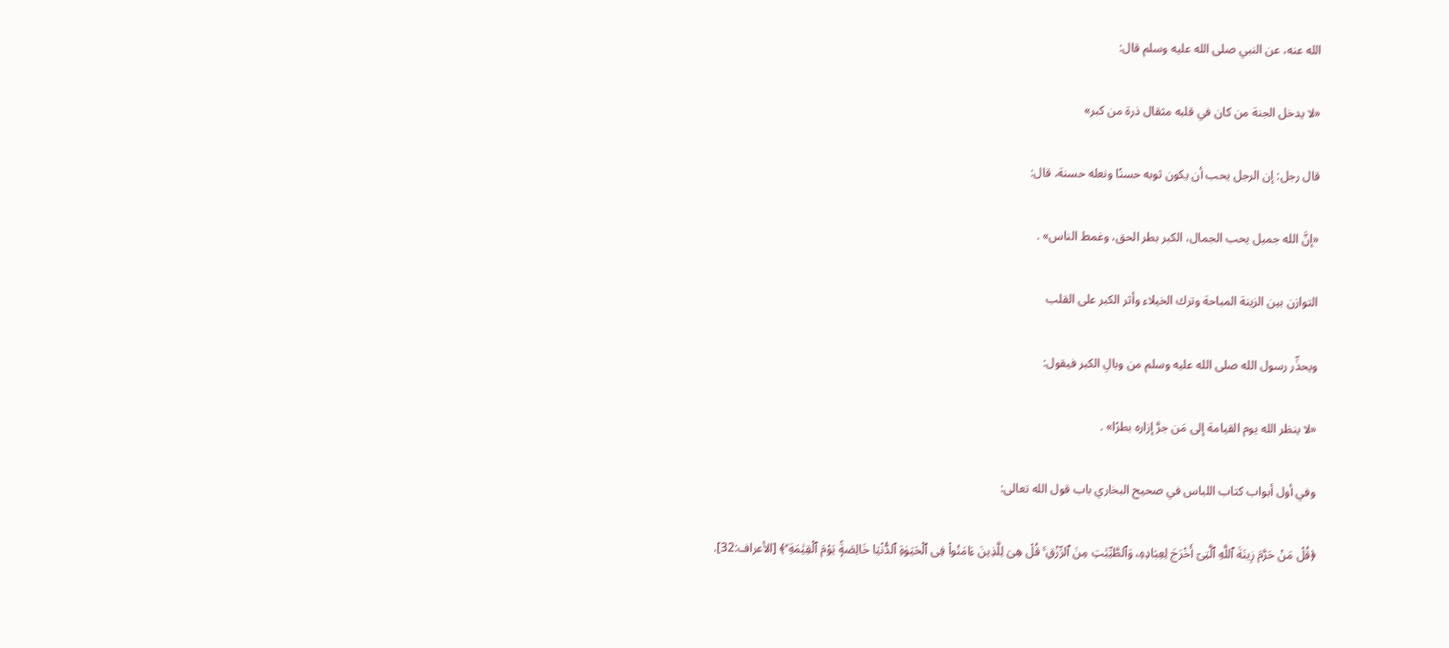الله عنه، عن النبي صلى الله عليه وسلم قال:

«لا يدخل الجنة من كان في قلبه مثقال ذرة من كبر»

قال رجل: إن الرجل يحب أن يكون ثوبه حسنًا ونعله حسنة، قال:

«إنَّ الله جميل يحب الجمال، الكبر بطر الحق، وغمط الناس» .

التوازن بين الزينة المباحة وترك الخيلاء وأثر الكبر على القلب

ويحذِّر رسول الله صلى الله عليه وسلم من وبالِ الكبر فيقول:

«لا ينظر الله يوم القيامة إلى مَن جرَّ إزاره بطرًا» .

وفي أول أبواب كتاب اللباس في صحيح البخاري باب قول الله تعالى:

﴿قُلْ مَنْ حَرَّمَ زِينَةَ ٱللَّهِ ٱلَّتِىٓ أَخْرَجَ لِعِبَادِهِۦ وَٱلطَّيِّبَٰتِ مِنَ ٱلرِّزْقِ ۚ قُلْ هِىَ لِلَّذِينَ ءَامَنُوا۟ فِى ٱلْحَيَوٰةِ ٱلدُّنْيَا خَالِصَةًۭ يَوْمَ ٱلْقِيَٰمَةِ ۗ﴾ [الأعراف:32].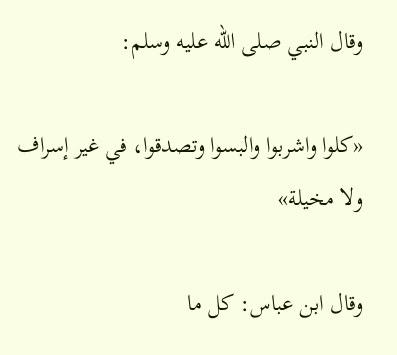وقال النبي صلى الله عليه وسلم:

«كلوا واشربوا والبسوا وتصدقوا، في غير إسراف ولا مخيلة»

وقال ابن عباس: كل ما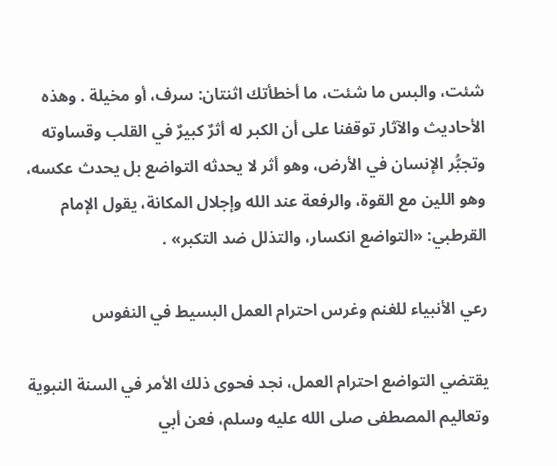شئت، والبس ما شئت، ما أخطأتك اثنتان: سرف، أو مخيلة . وهذه الأحاديث والآثار توقفنا على أن الكبر له أثرٌ كبيرٌ في القلب وقساوته وتجبُّر الإنسان في الأرض، وهو أثر لا يحدثه التواضع بل يحدث عكسه، وهو اللين مع القوة، والرفعة عند الله وإجلال المكانة، يقول الإمام القرطبي: «التواضع انكسار، والتذلل ضد التكبر» .

رعي الأنبياء للغنم وغرس احترام العمل البسيط في النفوس

يقتضي التواضع احترام العمل، نجد فحوى ذلك الأمر في السنة النبوية وتعاليم المصطفى صلى الله عليه وسلم، فعن أبي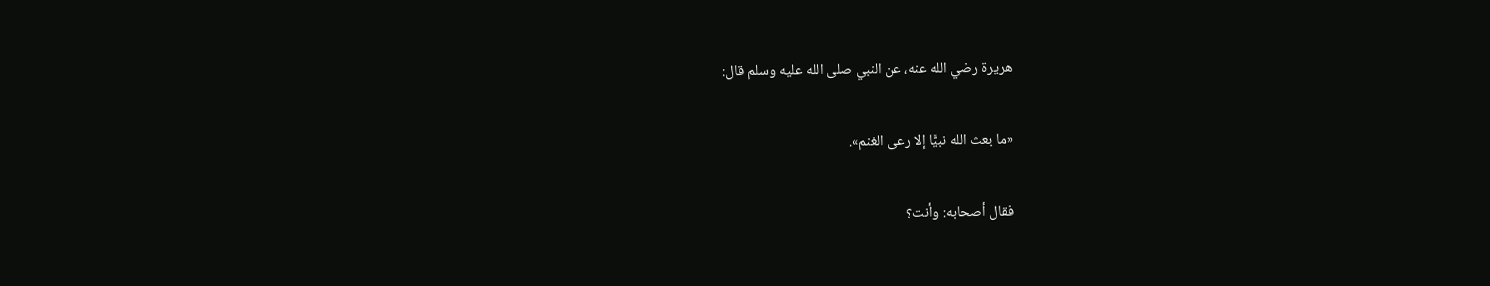هريرة رضي الله عنه، عن النبي صلى الله عليه وسلم قال:

«ما بعث الله نبيًّا إلا رعى الغنم».

فقال أصحابه: وأنت؟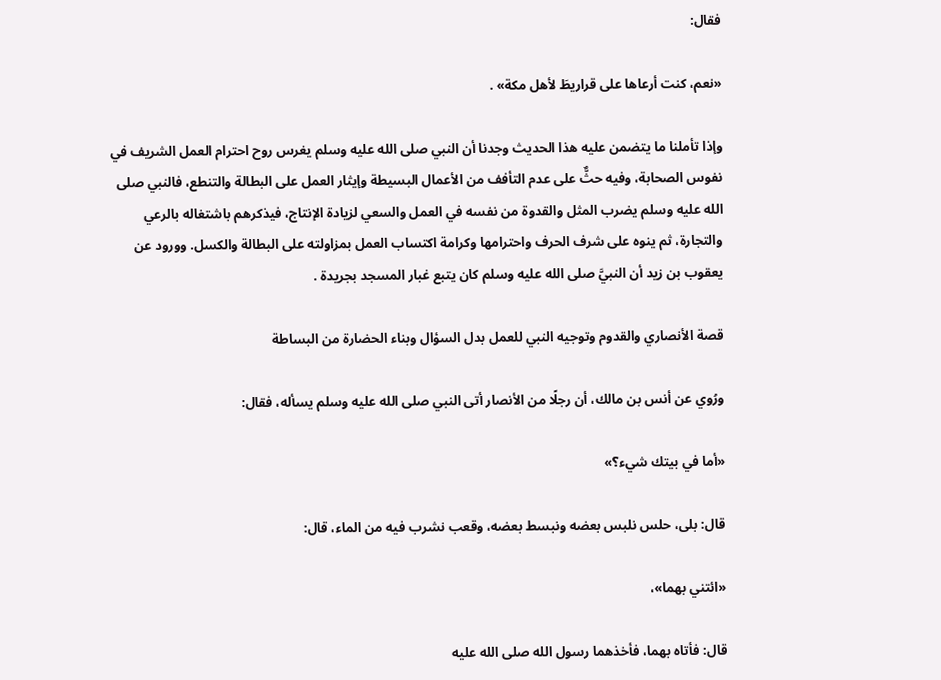فقال:

«نعم، كنت أرعاها على قراريطَ لأهل مكة» .

وإذا تأملنا ما يتضمن عليه هذا الحديث وجدنا أن النبي صلى الله عليه وسلم يغرس روح احترام العمل الشريف في نفوس الصحابة، وفيه حثٌّ على عدم التأفف من الأعمال البسيطة وإيثار العمل على البطالة والتنطع، فالنبي صلى الله عليه وسلم يضرب المثل والقدوة من نفسه في العمل والسعي لزيادة الإنتاج، فيذكرهم باشتغاله بالرعي والتجارة، ثم ينوه على شرف الحرف واحترامها وكرامة اكتساب العمل بمزاولته على البطالة والكسل. وورود عن يعقوب بن زيد أن النبيَّ صلى الله عليه وسلم كان يتبع غبار المسجد بجريدة .

قصة الأنصاري والقدوم وتوجيه النبي للعمل بدل السؤال وبناء الحضارة من البساطة

ورُوي عن أنس بن مالك، أن رجلًا من الأنصار أتى النبي صلى الله عليه وسلم يسأله، فقال:

«أما في بيتك شيء؟»

قال: بلى، حلس نلبس بعضه ونبسط بعضه، وقعب نشرب فيه من الماء، قال:

«ائتني بهما»،

قال: فأتاه بهما، فأخذهما رسول الله صلى الله عليه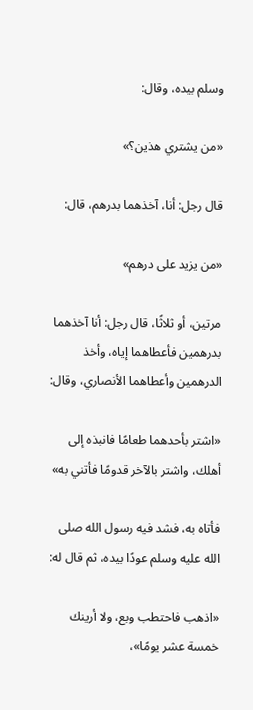وسلم بيده، وقال:

«من يشتري هذين؟»

قال رجل: أنا، آخذهما بدرهم، قال:

«من يزيد على درهم»

مرتين، أو ثلاثًا، قال رجل: أنا آخذهما بدرهمين فأعطاهما إياه، وأخذ الدرهمين وأعطاهما الأنصاري، وقال:

«اشتر بأحدهما طعامًا فانبذه إلى أهلك، واشتر بالآخر قدومًا فأتني به»

فأتاه به، فشد فيه رسول الله صلى الله عليه وسلم عودًا بيده، ثم قال له:

«اذهب فاحتطب وبع، ولا أرينك خمسة عشر يومًا»،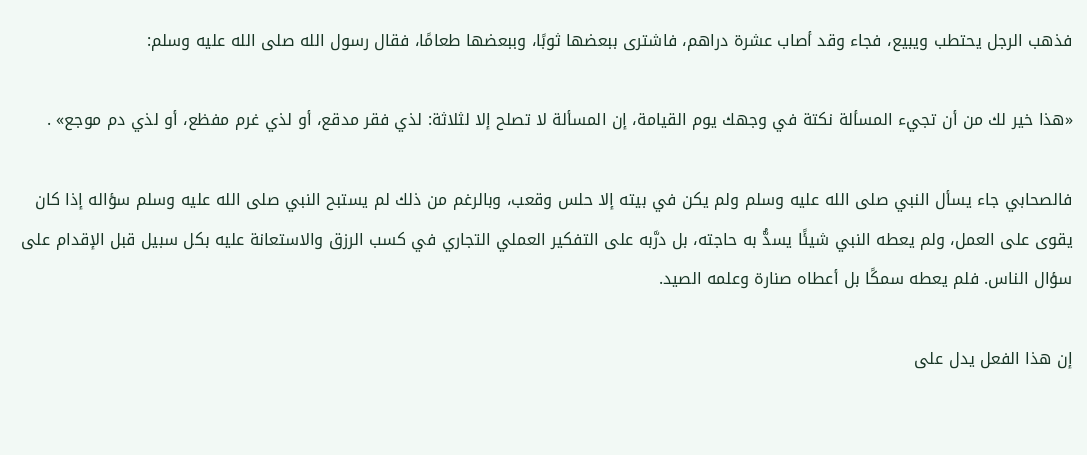فذهب الرجل يحتطب ويبيع، فجاء وقد أصاب عشرة دراهم، فاشترى ببعضها ثوبًا، وببعضها طعامًا، فقال رسول الله صلى الله عليه وسلم:

«هذا خير لك من أن تجيء المسألة نكتة في وجهك يوم القيامة، إن المسألة لا تصلح إلا لثلاثة: لذي فقر مدقع، أو لذي غرم مفظع، أو لذي دم موجع» .

فالصحابي جاء يسأل النبي صلى الله عليه وسلم ولم يكن في بيته إلا حلس وقعب، وبالرغم من ذلك لم يستبح النبي صلى الله عليه وسلم سؤاله إذا كان يقوى على العمل، ولم يعطه النبي شيئًا يسدُّ به حاجته، بل درَّبه على التفكير العملي التجاري في كسب الرزق والاستعانة عليه بكل سبيل قبل الإقدام على سؤال الناس. فلم يعطه سمكًا بل أعطاه صنارة وعلمه الصيد.

إن هذا الفعل يدل على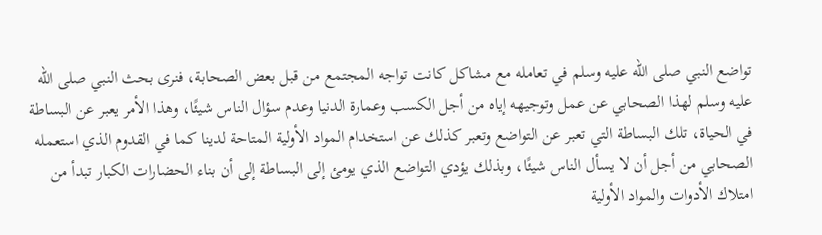تواضع النبي صلى الله عليه وسلم في تعامله مع مشاكل كانت تواجه المجتمع من قبل بعض الصحابة، فنرى بحث النبي صلى الله عليه وسلم لهذا الصحابي عن عمل وتوجيهه إياه من أجل الكسب وعمارة الدنيا وعدم سؤال الناس شيئًا، وهذا الأمر يعبر عن البساطة في الحياة، تلك البساطة التي تعبر عن التواضع وتعبر كذلك عن استخدام المواد الأولية المتاحة لدينا كما في القدوم الذي استعمله الصحابي من أجل أن لا يسأل الناس شيئًا، وبذلك يؤدي التواضع الذي يومئ إلى البساطة إلى أن بناء الحضارات الكبار تبدأ من امتلاك الأدوات والمواد الأولية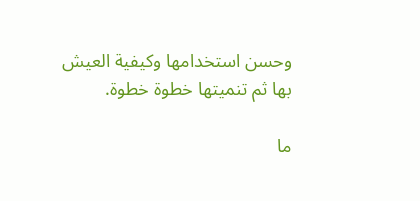وحسن استخدامها وكيفية العيش بها ثم تنميتها خطوة خطوة.

ما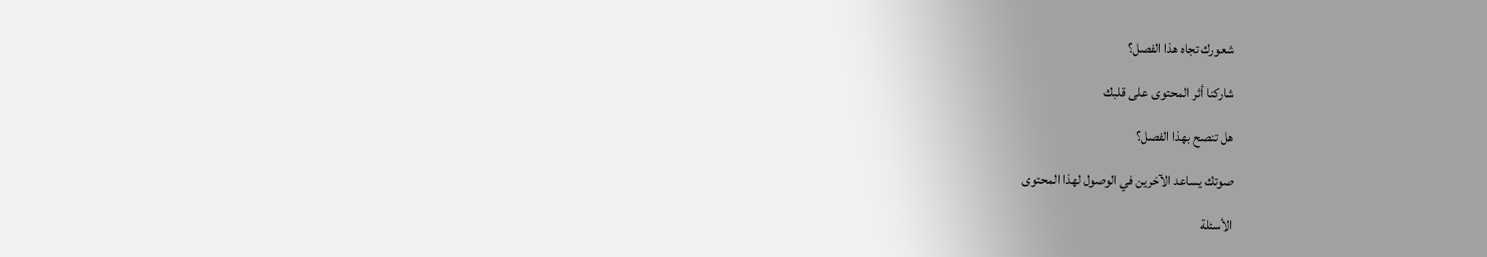شعورك تجاه هذا الفصل؟

شاركنا أثر المحتوى على قلبك

هل تنصح بهذا الفصل؟

صوتك يساعد الآخرين في الوصول لهذا المحتوى

الأسئلة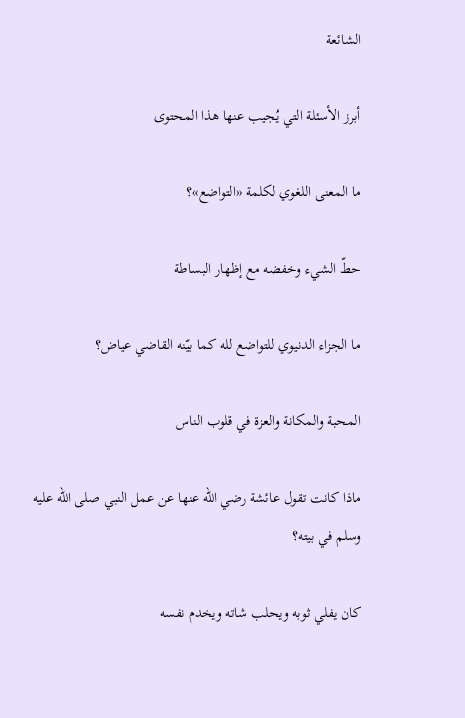الشائعة

أبرز الأسئلة التي يُجيب عنها هذا المحتوى

ما المعنى اللغوي لكلمة «التواضع»؟

حطّ الشيء وخفضه مع إظهار البساطة

ما الجزاء الدنيوي للتواضع لله كما بيّنه القاضي عياض؟

المحبة والمكانة والعزة في قلوب الناس

ماذا كانت تقول عائشة رضي الله عنها عن عمل النبي صلى الله عليه وسلم في بيته؟

كان يفلي ثوبه ويحلب شاته ويخدم نفسه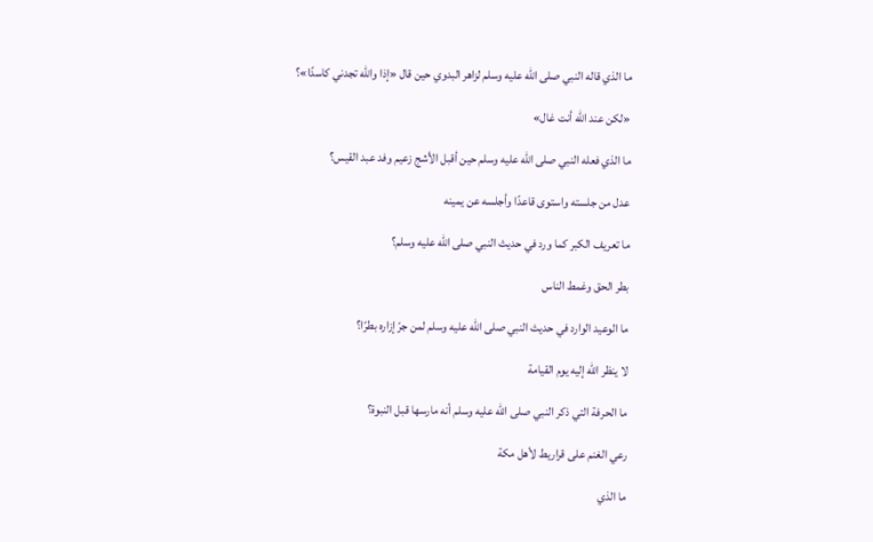ما الذي قاله النبي صلى الله عليه وسلم لزاهر البدوي حين قال «إذا والله تجدني كاسدًا»؟

«لكن عند الله أنت غال»

ما الذي فعله النبي صلى الله عليه وسلم حين أقبل الأشج زعيم وفد عبد القيس؟

عدل من جلسته واستوى قاعدًا وأجلسه عن يمينه

ما تعريف الكبر كما ورد في حديث النبي صلى الله عليه وسلم؟

بطر الحق وغمط الناس

ما الوعيد الوارد في حديث النبي صلى الله عليه وسلم لمن جرّ إزاره بطرًا؟

لا ينظر الله إليه يوم القيامة

ما الحرفة التي ذكر النبي صلى الله عليه وسلم أنه مارسها قبل النبوة؟

رعي الغنم على قراريط لأهل مكة

ما الذي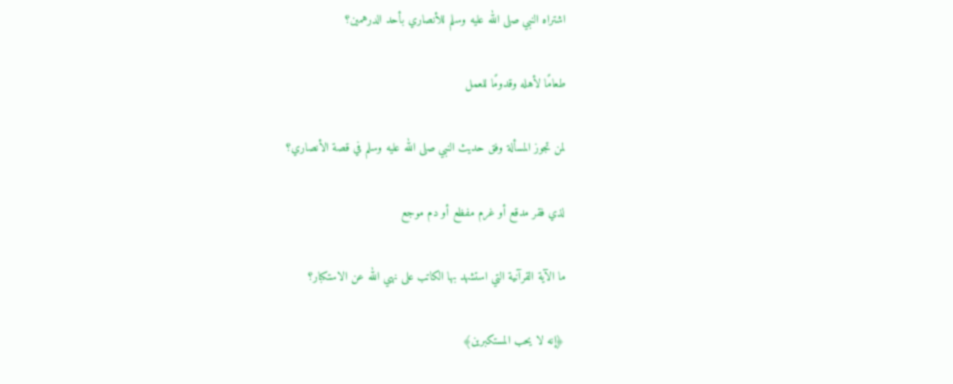اشتراه النبي صلى الله عليه وسلم للأنصاري بأحد الدرهمين؟

طعامًا لأهله وقدومًا للعمل

لمن تجوز المسألة وفق حديث النبي صلى الله عليه وسلم في قصة الأنصاري؟

لذي فقر مدقع أو غرم مفظع أو دم موجع

ما الآية القرآنية التي استشهد بها الكاتب على نهي الله عن الاستكبار؟

﴿إنه لا يحب المستكبرين﴾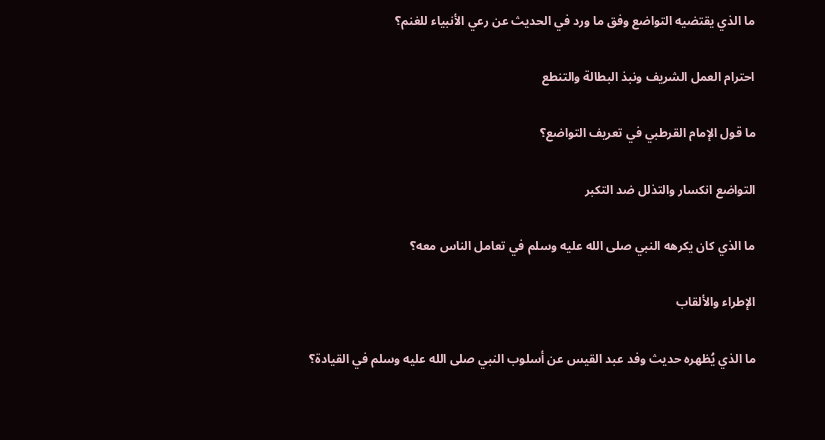ما الذي يقتضيه التواضع وفق ما ورد في الحديث عن رعي الأنبياء للغنم؟

احترام العمل الشريف ونبذ البطالة والتنطع

ما قول الإمام القرطبي في تعريف التواضع؟

التواضع انكسار والتذلل ضد التكبر

ما الذي كان يكرهه النبي صلى الله عليه وسلم في تعامل الناس معه؟

الإطراء والألقاب

ما الذي يُظهره حديث وفد عبد القيس عن أسلوب النبي صلى الله عليه وسلم في القيادة؟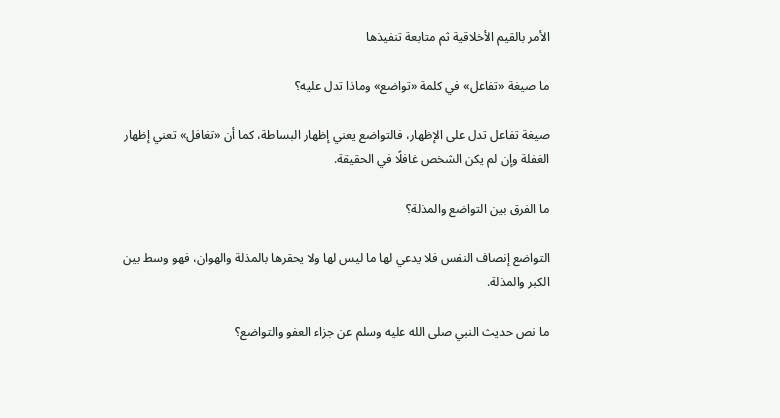الأمر بالقيم الأخلاقية ثم متابعة تنفيذها

ما صيغة «تفاعل» في كلمة «تواضع» وماذا تدل عليه؟

صيغة تفاعل تدل على الإظهار، فالتواضع يعني إظهار البساطة، كما أن «تغافل» تعني إظهار الغفلة وإن لم يكن الشخص غافلًا في الحقيقة.

ما الفرق بين التواضع والمذلة؟

التواضع إنصاف النفس فلا يدعي لها ما ليس لها ولا يحقرها بالمذلة والهوان، فهو وسط بين الكبر والمذلة.

ما نص حديث النبي صلى الله عليه وسلم عن جزاء العفو والتواضع؟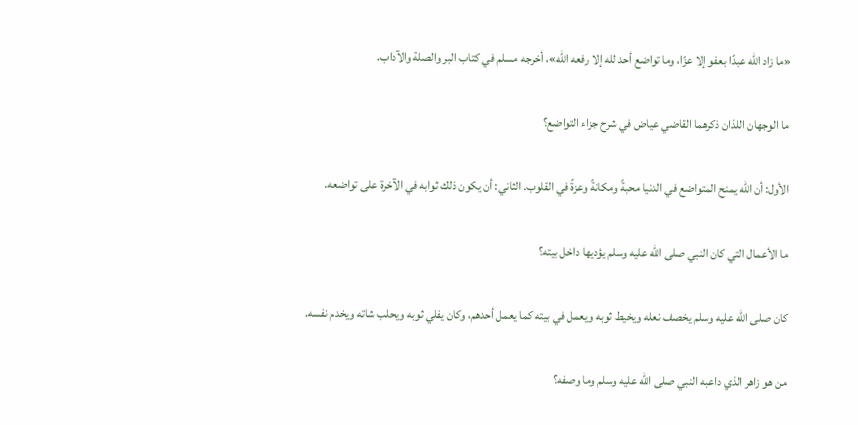«ما زاد الله عبدًا بعفو إلا عزًا، وما تواضع أحد لله إلا رفعه الله»، أخرجه مسلم في كتاب البر والصلة والآداب.

ما الوجهان اللذان ذكرهما القاضي عياض في شرح جزاء التواضع؟

الأول: أن الله يمنح المتواضع في الدنيا محبةً ومكانةً وعزةً في القلوب. الثاني: أن يكون ذلك ثوابه في الآخرة على تواضعه.

ما الأعمال التي كان النبي صلى الله عليه وسلم يؤديها داخل بيته؟

كان صلى الله عليه وسلم يخصف نعله ويخيط ثوبه ويعمل في بيته كما يعمل أحدهم، وكان يفلي ثوبه ويحلب شاته ويخدم نفسه.

من هو زاهر الذي داعبه النبي صلى الله عليه وسلم وما وصفه؟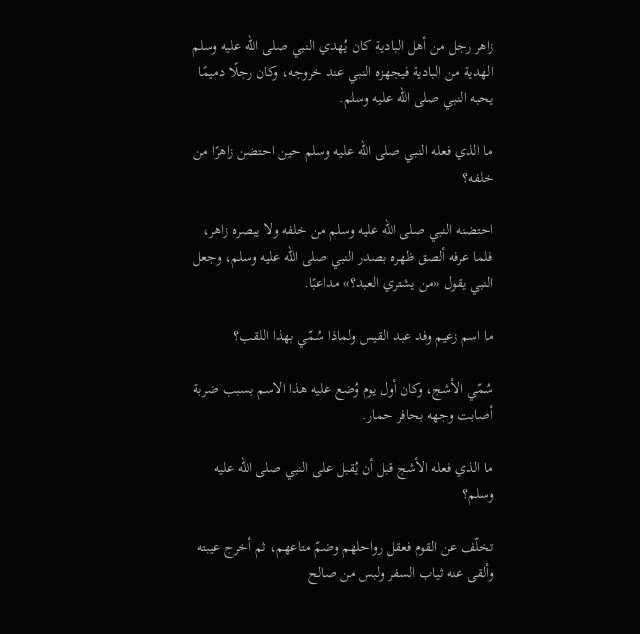زاهر رجل من أهل البادية كان يُهدي النبي صلى الله عليه وسلم الهدية من البادية فيجهزه النبي عند خروجه، وكان رجلًا دميمًا يحبه النبي صلى الله عليه وسلم.

ما الذي فعله النبي صلى الله عليه وسلم حين احتضن زاهرًا من خلفه؟

احتضنه النبي صلى الله عليه وسلم من خلفه ولا يبصره زاهر، فلما عرفه ألصق ظهره بصدر النبي صلى الله عليه وسلم، وجعل النبي يقول «من يشتري العبد؟» مداعبًا.

ما اسم زعيم وفد عبد القيس ولماذا سُمّي بهذا اللقب؟

سُمّي الأشج، وكان أول يوم وُضع عليه هذا الاسم بسبب ضربة أصابت وجهه بحافر حمار.

ما الذي فعله الأشج قبل أن يُقبل على النبي صلى الله عليه وسلم؟

تخلّف عن القوم فعقل رواحلهم وضمّ متاعهم، ثم أخرج عيبته وألقى عنه ثياب السفر ولبس من صالح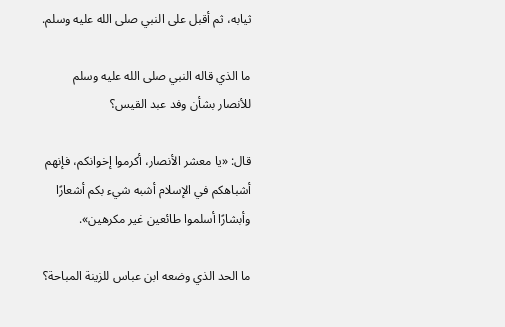ثيابه، ثم أقبل على النبي صلى الله عليه وسلم.

ما الذي قاله النبي صلى الله عليه وسلم للأنصار بشأن وفد عبد القيس؟

قال: «يا معشر الأنصار، أكرموا إخوانكم، فإنهم أشباهكم في الإسلام أشبه شيء بكم أشعارًا وأبشارًا أسلموا طائعين غير مكرهين».

ما الحد الذي وضعه ابن عباس للزينة المباحة؟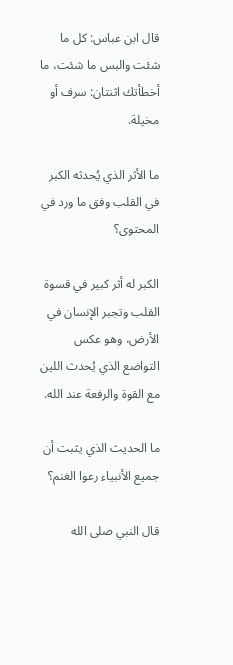قال ابن عباس: كل ما شئت والبس ما شئت، ما أخطأتك اثنتان: سرف أو مخيلة.

ما الأثر الذي يُحدثه الكبر في القلب وفق ما ورد في المحتوى؟

الكبر له أثر كبير في قسوة القلب وتجبر الإنسان في الأرض، وهو عكس التواضع الذي يُحدث اللين مع القوة والرفعة عند الله.

ما الحديث الذي يثبت أن جميع الأنبياء رعوا الغنم؟

قال النبي صلى الله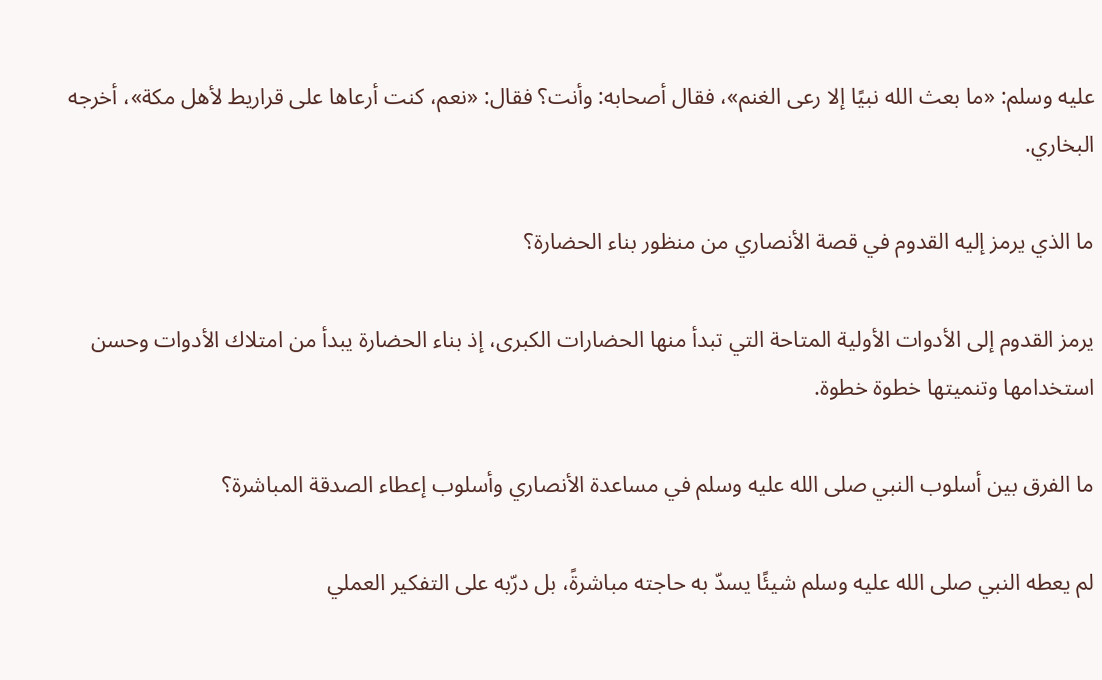عليه وسلم: «ما بعث الله نبيًا إلا رعى الغنم»، فقال أصحابه: وأنت؟ فقال: «نعم، كنت أرعاها على قراريط لأهل مكة»، أخرجه البخاري.

ما الذي يرمز إليه القدوم في قصة الأنصاري من منظور بناء الحضارة؟

يرمز القدوم إلى الأدوات الأولية المتاحة التي تبدأ منها الحضارات الكبرى، إذ بناء الحضارة يبدأ من امتلاك الأدوات وحسن استخدامها وتنميتها خطوة خطوة.

ما الفرق بين أسلوب النبي صلى الله عليه وسلم في مساعدة الأنصاري وأسلوب إعطاء الصدقة المباشرة؟

لم يعطه النبي صلى الله عليه وسلم شيئًا يسدّ به حاجته مباشرةً، بل درّبه على التفكير العملي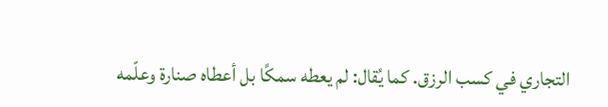التجاري في كسب الرزق. كما يُقال: لم يعطه سمكًا بل أعطاه صنارة وعلّمه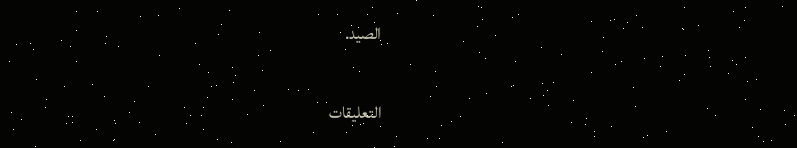الصيد.

التعليقات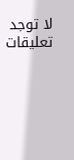لا توجد تعليقات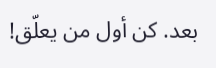بعد. كن أول من يعلّق!